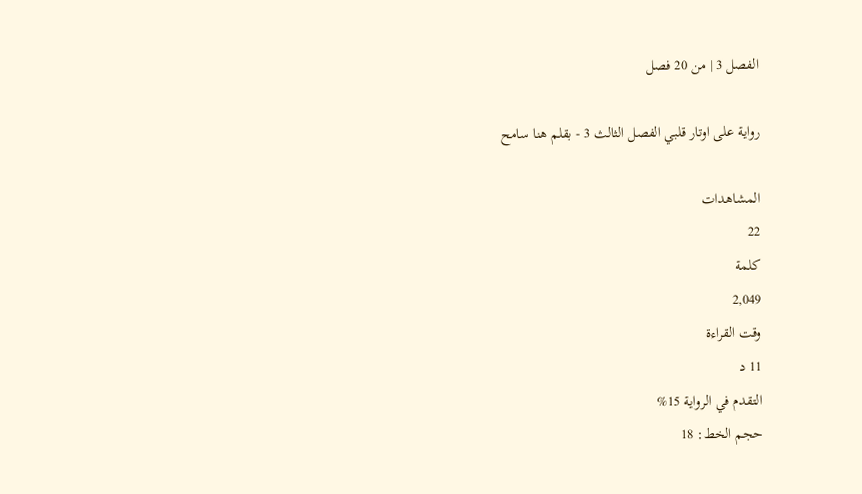الفصل 3 | من 20 فصل

رواية على اوتار قلبي الفصل الثالث 3 - بقلم هنا سامح

المشاهدات
22
كلمة
2,049
وقت القراءة
11 د
التقدم في الرواية 15%
حجم الخط: 18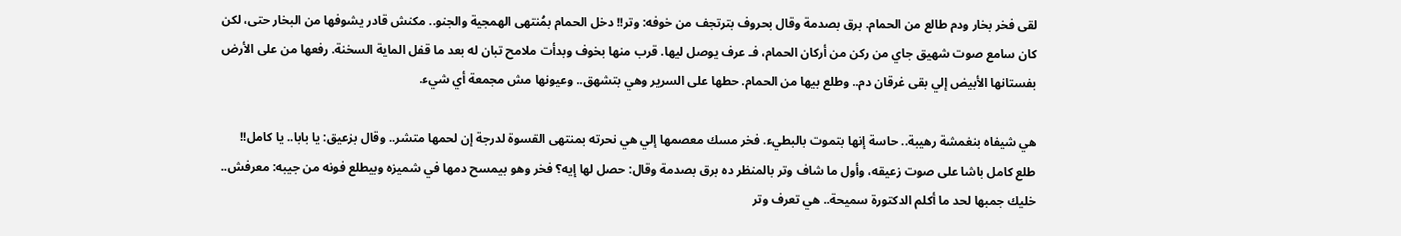لقى فخر بخار ودم طالع من الحمام. برق بصدمة وقال بحروف بترتجف من خوفه: وتر!! دخل الحمام بمُنتهى الهمجية والجنو.. مكنش قادر يشوفها من البخار حتى، لكن كان سامع صوت شهيق جاي من ركن من أركان الحمام، فـ عرف يوصل ليها. قرب منها بخوف وبدأت ملامح تبان له بعد ما قفل الماية السخنة. رفعها من على الأرض بفستانها الأبيض إلي بقى غرقان دم.. وطلع بيها من الحمام. حطها على السرير وهي بتشهق.. وعيونها مش مجمعة أي شيء.

هي شيفاه بنغمشة رهيبة.. حاسة إنها بتموت بالبطيء. فخر مسك معصمها إلي هي نحرته بمنتهى القسوة لدرجة إن لحمها متشر.. وقال بزعيق: يا بابا.. يا كامل!! طلع كامل باشا على صوت زعيقه، وأول ما شاف وتر بالمنظر ده برق بصدمة وقال: حصل لها إيه؟ فخر وهو بيمسح دمها في شميزه وبيطلع فونه من جيبه: معرفش.. خليك جمبها لحد ما أكلم الدكتورة سميحة.. هي تعرف وتر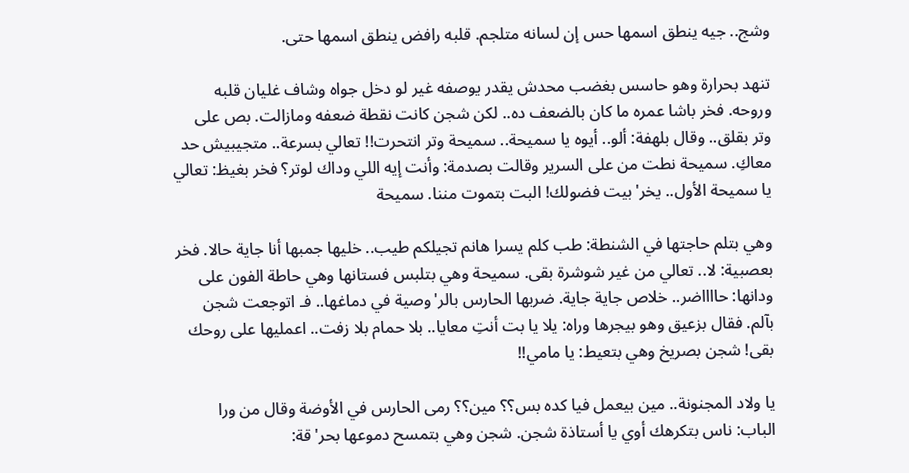وشج.. جيه ينطق اسمها حس إن لسانه متلجم. قلبه رافض ينطق اسمها حتى.

تنهد بحرارة وهو حاسس بغضب محدش يقدر يوصفه غير لو دخل جواه وشاف غليان قلبه وروحه. فخر باشا عمره ما كان بالضعف ده.. لكن شجن كانت نقطة ضعفه ومازالت. بص على وتر بقلق.. وقال بلهفة: ألو.. أيوه يا سميحة.. سميحة وتر انتحرت!! تعالي بسرعة.. متجيبيش حد معاكِ. سميحة نطت من على السرير وقالت بصدمة: وأنت إيه اللي وداك لوتر؟ فخر بغيظ: تعالي يا سميحة الأول.. يخر'بيت فضولك! البت بتموت مننا. سميحة

وهي بتلم حاجتها في الشنطة: طب كلم يسرا هانم تجيلكم طيب.. خليها جمبها أنا جاية حالا. فخر بعصبية: لا.. تعالي من غير شوشرة بقى. سميحة وهي بتلبس فستانها وهي حاطة الفون على ودانها: حااااضر.. خلاص جاية جاية. ضربها الحارس بالر'وصية في دماغها.. فـ اتوجعت شجن بآلم. فقال بزعيق وهو بيجرها وراه: يلا يا بت أنتِ معايا.. بلا حمام بلا زفت.. اعمليها على روحك بقى! شجن بصريخ وهي بتعيط: يا مامي!!

يا ولاد المجنونة.. مين بيعمل فيا كده بس؟؟ مين؟؟ رمى الحارس في الأوضة وقال من ورا الباب: ناس بتكرهك أوي يا أستاذة شجن. شجن وهي بتمسح دموعها بحر'قة: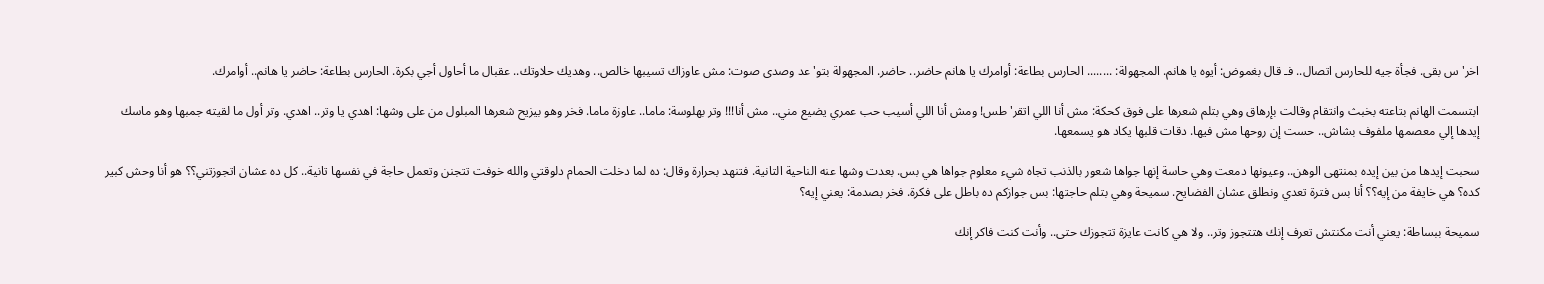اخر'س بقى. فجأة جيه للحارس اتصال.. فـ قال بغموض: أيوه يا هانم. المجهولة: ........ الحارس بطاعة: أوامرك يا هانم حاضر.. حاضر. المجهولة بتو'عد وصدى صوت: مش عاوزاك تسيبها خالص.. وهديك حلاوتك.. عقبال ما أحاول أجي بكرة. الحارس بطاعة: حاضر يا هانم.. أوامرك.

ابتسمت الهانم بتاعته بخبث وانتقام وقالت بإرهاق وهي بتلم شعرها على فوق كحكة: مش أنا اللي اتقر'طس! ومش أنا اللي أسيب حب عمري يضيع مني.. مش أنا!!! وتر بهلوسة: ماما.. عاوزة ماما. فخر وهو بيزيح شعرها المبلول من على وشها: اهدي يا وتر.. اهدي. وتر أول ما لقيته جمبها وهو ماسك إيدها إلي معصمها ملفوف بشاش.. حست إن روحها مش فيها. دقات قلبها يكاد هو يسمعها.

سحبت إيدها من بين إيده بمنتهى الوهن.. وعيونها دمعت وهي حاسة إنها جواها شعور بالذنب تجاه شيء معلوم جواها هي بس. بعدت وشها عنه الناحية التانية. فتنهد بحرارة وقال: ده لما دخلت الحمام دلوقتي والله خوفت تتجنن وتعمل حاجة في نفسها تانية.. كل ده عشان اتجوزتني؟؟ هو أنا وحش كبير كده؟ هي خايفة من إيه؟؟ أنا بس فترة تعدي ونطلق عشان الفضايح. سميحة وهي بتلم حاجتها: بس جوازكم ده باطل على فكرة. فخر بصدمة: يعني إيه؟

سميحة ببساطة: يعني أنت مكنتش تعرف إنك هتتجوز وتر.. ولا هي كانت عايزة تتجوزك حتى.. وأنت كنت فاكر إنك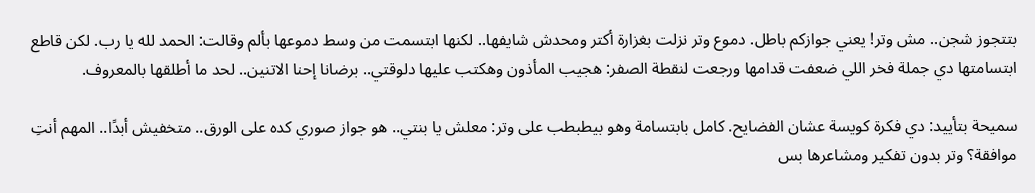بتتجوز شجن.. مش وتر! يعني جوازكم باطل. دموع وتر نزلت بغزارة أكتر ومحدش شايفها.. لكنها ابتسمت من وسط دموعها بألم وقالت: الحمد لله يا رب. لكن قاطع ابتسامتها دي جملة فخر اللي ضعفت قدامها ورجعت لنقطة الصفر: هجيب المأذون وهكتب عليها دلوقتي.. برضانا إحنا الاتنين.. لحد ما أطلقها بالمعروف.

سميحة بتأييد: دي فكرة كويسة عشان الفضايح. كامل بابتسامة وهو بيطبطب على وتر: معلش يا بنتي.. هو جواز صوري كده على الورق.. متخفيش أبدًا.. المهم أنتِ موافقة؟ وتر بدون تفكير ومشاعرها بس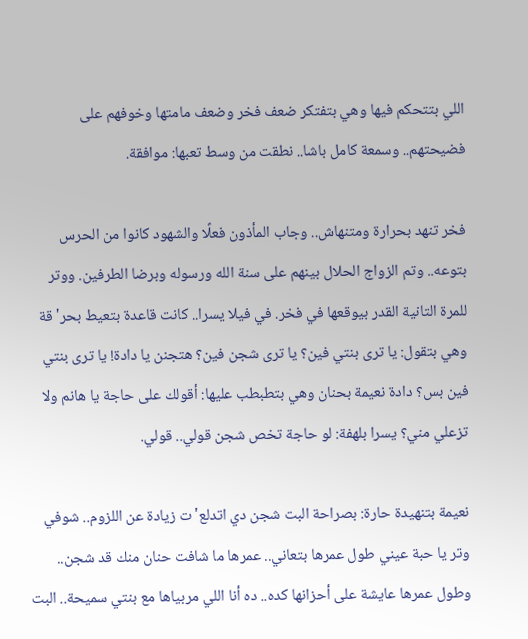اللي بتتحكم فيها وهي بتفتكر ضعف فخر وضعف مامتها وخوفهم على فضيحتهم.. وسمعة كامل باشا.. نطقت من وسط تعبها: موافقة.

فخر تنهد بحرارة ومتنهاش.. وجاب المأذون فعلًا والشهود كانوا من الحرس بتوعه.. وتم الزواج الحلال بينهم على سنة الله ورسوله وبرضا الطرفين. ووتر للمرة التانية القدر بيوقعها في فخر. في فيلا يسرا.. كانت قاعدة بتعيط بحر'قة وهي بتقول: يا ترى بنتي فين؟ يا ترى شجن فين؟ هتجنن يا دادة! يا ترى بنتي فين بس؟ دادة نعيمة بحنان وهي بتطبطب عليها: أقولك على حاجة يا هانم ولا تزعلي مني؟ يسرا بلهفة: لو حاجة تخص شجن قولي.. قولي.

نعيمة بتنهيدة حارة: بصراحة البت شجن دي اتدلع'ت زيادة عن اللزوم.. شوفي وتر يا حبة عيني طول عمرها بتعاني.. عمرها ما شافت حنان منك قد شجن.. وطول عمرها عايشة على أحزانها كده.. ده أنا اللي مربياها مع بنتي سميحة.. البت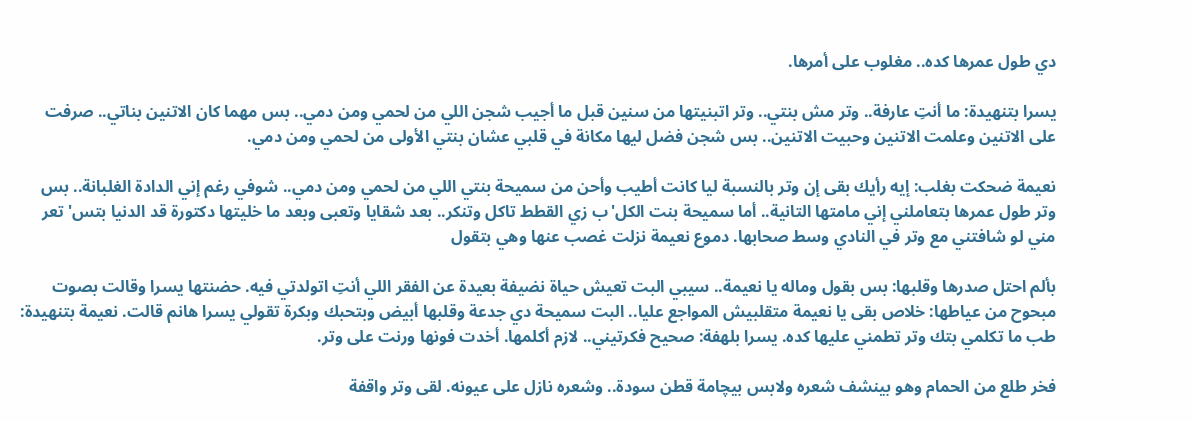دي طول عمرها كده.. مغلوب على أمرها.

يسرا بتنهيدة: ما أنتِ عارفة.. وتر مش بنتي.. وتر اتبنيتها من سنين قبل ما أجيب شجن اللي من لحمي ومن دمي.. بس مهما كان الاتنين بناتي.. صرفت على الاتنين وعلمت الاتنين وحبيت الاتنين.. بس شجن فضل ليها مكانة في قلبي عشان بنتي الأولى من لحمي ومن دمي.

نعيمة ضحكت بغلب: إيه رأيك بقى إن وتر بالنسبة ليا كانت أطيب وأحن من سميحة بنتي اللي من لحمي ومن دمي.. شوفي رغم إني الدادة الغلبانة.. بس وتر طول عمرها بتعاملني إني مامتها التانية.. أما سميحة بنت الكل'ب زي القطط تاكل وتنكر.. بعد شقايا وتعبى وبعد ما خليتها دكتورة قد الدنيا بتس'تعر مني لو شافتني مع وتر في النادي وسط صحابها. دموع نعيمة نزلت غصب عنها وهي بتقول

بألم احتل صدرها وقلبها: بس بقول وماله يا نعيمة.. سيبي البت تعيش حياة نضيفة بعيدة عن الفقر اللي أنتِ اتولدتي فيه. حضنتها يسرا وقالت بصوت مبحوح من عياطها: خلاص بقى يا نعيمة متقلبيش المواجع عليا.. البت سميحة دي جدعة وقلبها أبيض وبتحبك وبكرة تقولي يسرا هانم قالت. نعيمة بتنهيدة: طب ما تكلمي بتك وتر تطمني عليها كده. يسرا بلهفة: صحيح فكرتيني.. لازم أكلمها. أخدت فونها ورنت على وتر.

فخر طلع من الحمام وهو بينشف شعره ولابس بيچامة قطن سودة.. وشعره نازل على عيونه. لقى وتر واقفة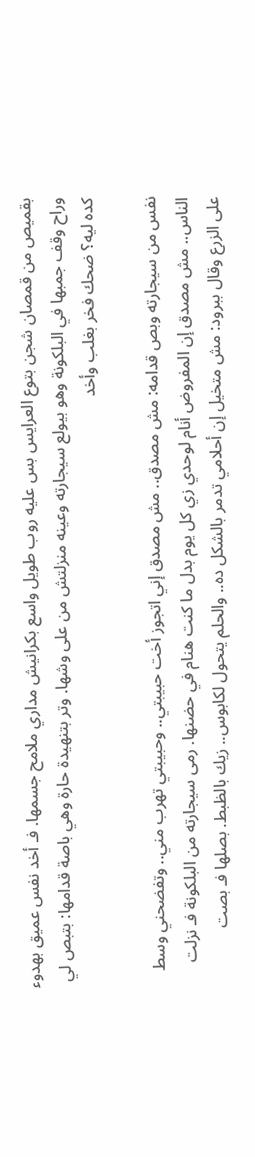بقميص من قمصان شجن بتوع العرايس بس عليه روب طويل واسع بكرانيش مداري ملامح جسمها. فـ أخد نفس عميق بهدوء وراح وقف جمبها في البلكونة وهو بيولع سيجارته وعينه منزلتش من على وشها. وتر بتنهيدة حارة وهي باصة قدامها: بتبص لي كده ليه؟ ضحك فخر بغلب وأخد

نفس من سيجارته وبص قدامه: مش مصدق.. مش مصدق إني اتجوز أخت حبيبتي.. وحبيبتي تهرب مني.. وتفضحني وسط الناس.. مش مصدق إن المفروض أنام لوحدي زي كل يوم بدل ما كنت هنام في حضنها. رمى سيجارته من البلكونة فـ نزلت على الزرع وقال ببرود: مش متخيل إن أحلامي تدمر بالشكل ده.. والحلم يتحول لكابوس.. زيك بالظبط. بصلها فـ بصت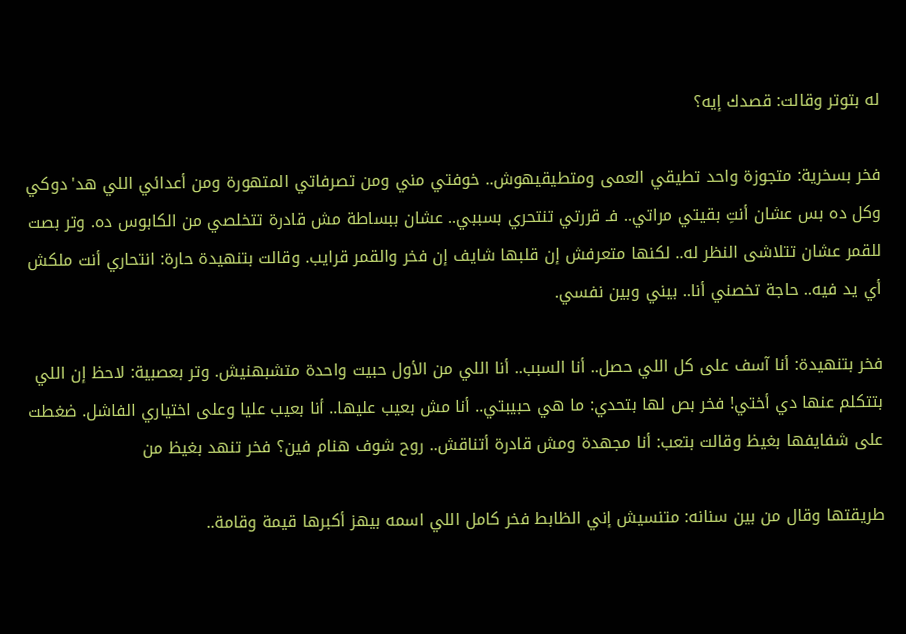له بتوتر وقالت: قصدك إيه؟

فخر بسخرية: متجوزة واحد تطيقي العمى ومتطيقيهوش.. خوفتي مني ومن تصرفاتي المتهورة ومن أعدائي اللي هد'دوكي وكل ده بس عشان أنتِ بقيتي مراتي.. فـ قررتي تنتحري بسببي.. عشان ببساطة مش قادرة تتخلصي من الكابوس ده. وتر بصت للقمر عشان تتلاشى النظر له.. لكنها متعرفش إن قلبها شايف إن فخر والقمر قرايب. وقالت بتنهيدة حارة: انتحاري أنت ملكش أي يد فيه.. حاجة تخصني أنا.. بيني وبين نفسي.

فخر بتنهيدة: أنا آسف على كل اللي حصل.. أنا السبب.. أنا اللي من الأول حبيت واحدة متشبهنيش. وتر بعصبية: لاحظ إن اللي بتتكلم عنها دي أختي! فخر بص لها بتحدي: ما هي حبيبتي.. أنا مش بعيب عليها.. أنا بعيب عليا وعلى اختياري الفاشل. ضغطت على شفايفها بغيظ وقالت بتعب: أنا مجهدة ومش قادرة أتناقش.. روح شوف هنام فين؟ فخر تنهد بغيظ من

طريقتها وقال من بين سنانه: متنسيش إني الظابط فخر كامل اللي اسمه بيهز أكبرها قيمة وقامة..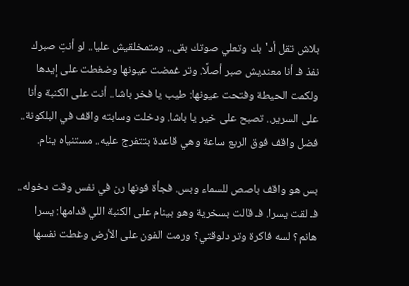بلاش تقل أد'بك وتعلي صوتك بقى.. ومتمخلقيش عليا.. لو أنتِ صبرك نفذ فـ أنا معنديش صبر أصلًا. وتر غمضت عيونها وضغطت على إيدها ولكمت الحيطة وفتحت عيونها: طيب يا فخر باشا.. أنت على الكنبة وأنا على السرير.. تصبح على خير يا باشا. ودخلت وسابته واقف في البلكونة.. فضل واقف فوق الربع ساعة وهي قاعدة بتتفرج عليه.. مستنياه ينام.

بس هو واقف باصص للسماء وبس. فجأة فونها رن في نفس وقت دخوله.. فـ لقت يسرا. فـ قالت بسخرية وهو بينام على الكنبة اللي قدامها: يسرا هانم؟ لسه فاكرة وتر دلوقتي؟ ورمت الفون على الأرض وغطت نفسها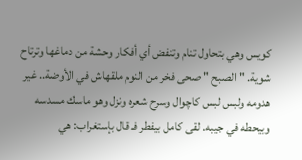كويس وهي بتحاول تنام وتنفض أي أفكار وحشة من دماغها وترتاح شوية. " الصبح " صحى فخر من النوم ملقهاش في الأوضة.. غير هدومه ولبس لبس كاچوال وسرح شعره ونزل وهو ماسك مسدسه وبيحطه في جيبه. لقى كامل بيفطر فـ قال بإستغراب: هي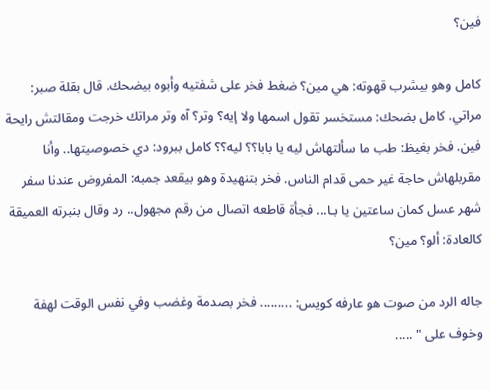فين؟

كامل وهو بيشرب قهوته: هي مين؟ ضغط فخر على شفتيه وأبوه بيضحك. قال بقلة صبر: مراتي. كامل بضحك: مستخسر تقول اسمها ولا إيه؟ وتر؟ آه وتر مراتك خرجت ومقالتش رايحة فين. فخر بغيظ: طب ما سألتهاش ليه يا بابا؟؟ ليه؟؟ كامل ببرود: دي خصوصيتها.. وأنا مقربلهاش حاجة غير حمى قدام الناس. فخر بتنهيدة وهو بيقعد جمبه: المفروض عندنا سفر شهر عسل كمان ساعتين يا بـا... فجأة قاطعه اتصال من رقم مجهول.. رد وقال بنبرته العميقة كالعادة: ألو؟ مين؟

جاله الرد من صوت هو عارفه كويس: ......... فخر بصدمة وغضب وفي نفس الوقت لهفة وخوف على " .....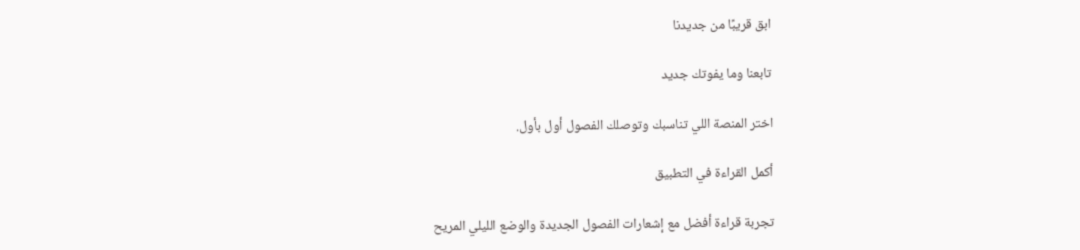ابق قريبًا من جديدنا

تابعنا وما يفوتك جديد

اختر المنصة اللي تناسبك وتوصلك الفصول أول بأول.

أكمل القراءة في التطبيق

تجربة قراءة أفضل مع إشعارات الفصول الجديدة والوضع الليلي المريح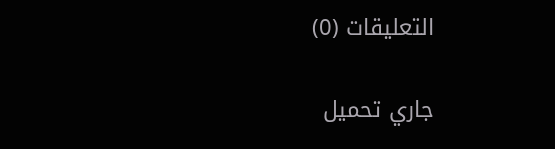التعليقات (0)

جاري تحميل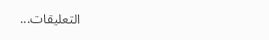التعليقات...